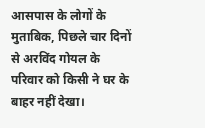आसपास के लोगों के मुताबिक, पिछले चार दिनों से अरविंद गोयल के परिवार को किसी ने घर के बाहर नहीं देखा।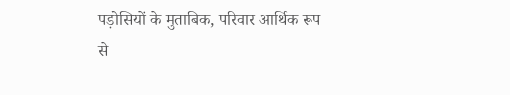पड़ोसियों के मुताबिक, परिवार आर्थिक रूप से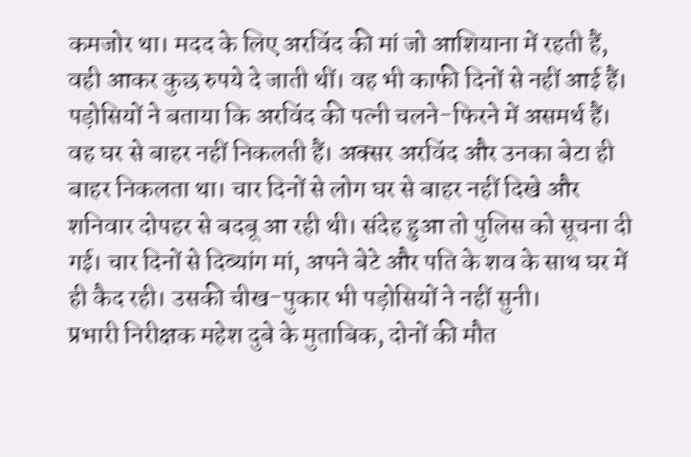कमजोर था। मदद के लिए अरविंद की मां जो आशियाना में रहती हैं, वही आकर कुछ रुपये दे जाती थीं। वह भी काफी दिनों से नहीं आई हैं।
पड़ोसियों ने बताया कि अरविंद की पत्नी चलने-फिरने में असमर्थ हैं। वह घर से बाहर नहीं निकलती हैं। अक्सर अरविंद और उनका बेटा ही बाहर निकलता था। चार दिनों से लोग घर से बाहर नहीं दिखे और शनिवार दोपहर से बदबू आ रही थी। संदेह हुआ तो पुलिस को सूचना दी गई। चार दिनों से दिव्यांग मां, अपने बेटे और पति के शव के साथ घर में ही कैद रही। उसकी चीख-पुकार भी पड़ोसियों ने नहीं सुनी।
प्रभारी निरीक्षक महेश दुबे के मुताबिक, दोनों की मौत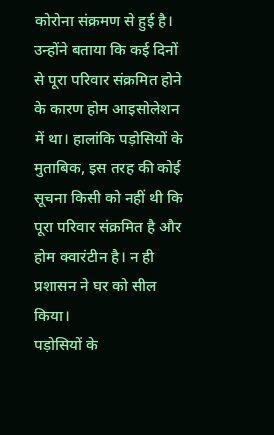कोरोना संक्रमण से हुई है। उन्होंने बताया कि कई दिनों से पूरा परिवार संक्रमित होने के कारण होम आइसोलेशन में था। हालांकि पड़ोसियों के मुताबिक, इस तरह की कोई सूचना किसी को नहीं थी कि पूरा परिवार संक्रमित है और होम क्वारंटीन है। न ही प्रशासन ने घर को सील किया।
पड़ोसियों के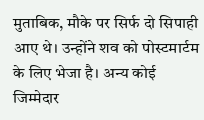मुताबिक, मौके पर सिर्फ दो सिपाही आए थे। उन्होंने शव को पोस्टमार्टम के लिए भेजा है। अन्य कोई जिम्मेदार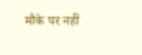मौके पर नहीं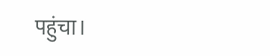पहुंचा।